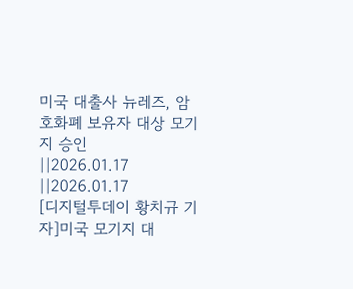미국 대출사 뉴레즈, 암호화폐 보유자 대상 모기지 승인
||2026.01.17
||2026.01.17
[디지털투데이 황치규 기자]미국 모기지 대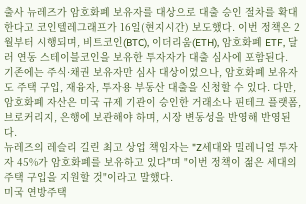출사 뉴레즈가 암호화폐 보유자를 대상으로 대출 승인 절차를 확대한다고 코인텔레그래프가 16일(현지시간) 보도했다. 이번 정책은 2월부터 시행되며, 비트코인(BTC), 이더리움(ETH), 암호화폐 ETF, 달러 연동 스테이블코인을 보유한 투자자가 대출 심사에 포함된다.
기존에는 주식·채권 보유자만 심사 대상이었으나, 암호화폐 보유자도 주택 구입, 재융자, 투자용 부동산 대출을 신청할 수 있다. 다만, 암호화폐 자산은 미국 규제 기관이 승인한 거래소나 핀테크 플랫폼, 브로커리지, 은행에 보관해야 하며, 시장 변동성을 반영해 반영된다.
뉴레즈의 레슬리 길린 최고 상업 책임자는 "Z세대와 밀레니얼 투자자 45%가 암호화폐를 보유하고 있다"며 "이번 정책이 젊은 세대의 주택 구입을 지원할 것"이라고 말했다.
미국 연방주택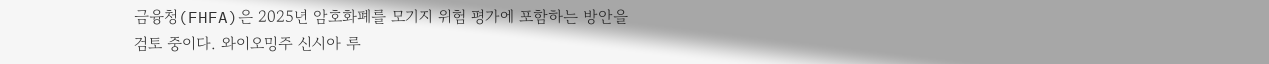금융청(FHFA)은 2025년 암호화폐를 모기지 위험 평가에 포함하는 방안을 검토 중이다. 와이오밍주 신시아 루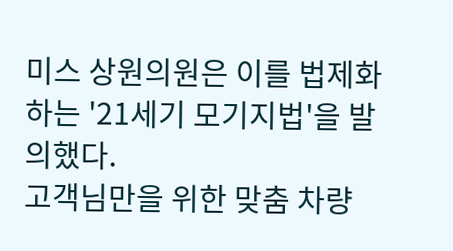미스 상원의원은 이를 법제화하는 '21세기 모기지법'을 발의했다.
고객님만을 위한 맞춤 차량